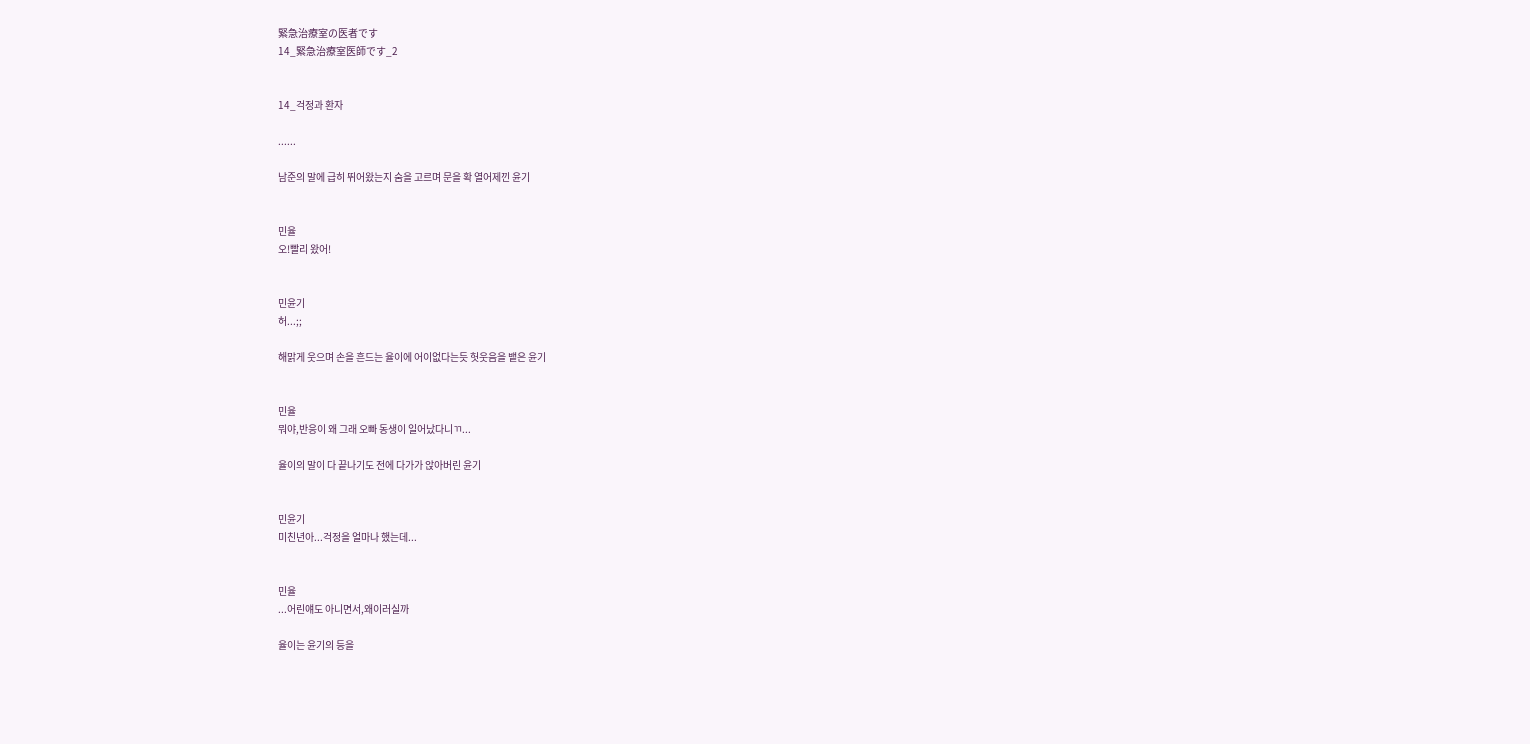緊急治療室の医者です
14_緊急治療室医師です_2


14_걱정과 환자

......

남준의 말에 급히 뛰어왔는지 숨을 고르며 문을 확 열어제낀 윤기


민율
오!빨리 왔어!


민윤기
허...;;

해맑게 웃으며 손을 흔드는 율이에 어이없다는듯 헛웃음을 뱉은 윤기


민율
뭐야,반응이 왜 그래 오빠 동생이 일어났다니ㄲ...

율이의 말이 다 끝나기도 전에 다가가 앉아버린 윤기


민윤기
미친년아...걱정을 얼마나 했는데...


민율
...어린얘도 아니면서,왜이러실까

율이는 윤기의 등을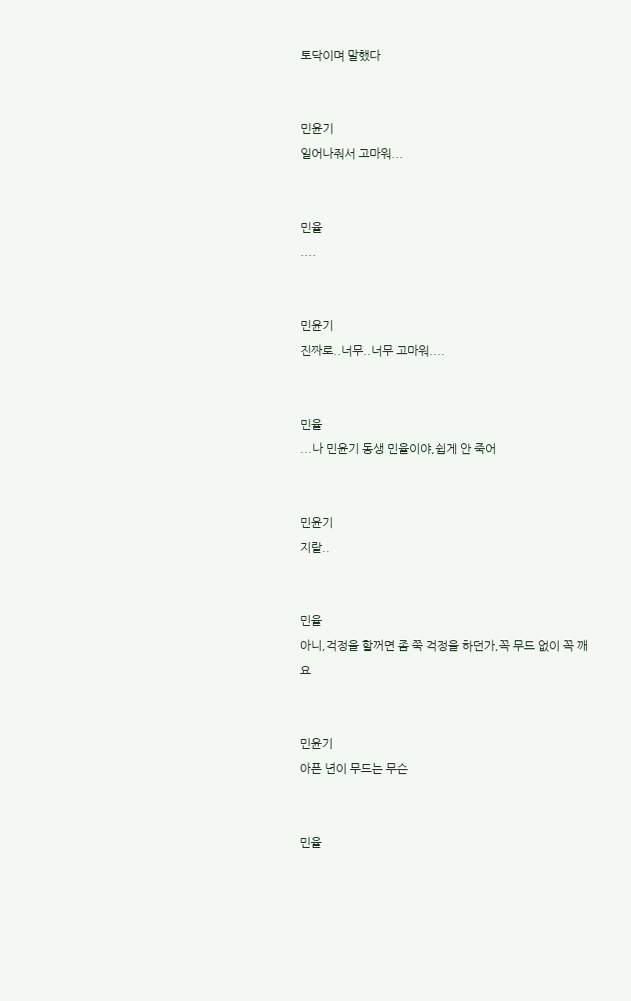토닥이며 말했다


민윤기
일어나줘서 고마워...


민율
....


민윤기
진짜로..너무..너무 고마워....


민율
...나 민윤기 동생 민율이야,쉽게 안 죽어


민윤기
지랄..


민율
아니,걱정을 할꺼면 좀 쭉 걱정을 하던가,꼭 무드 없이 꼭 깨요


민윤기
아픈 년이 무드는 무슨


민율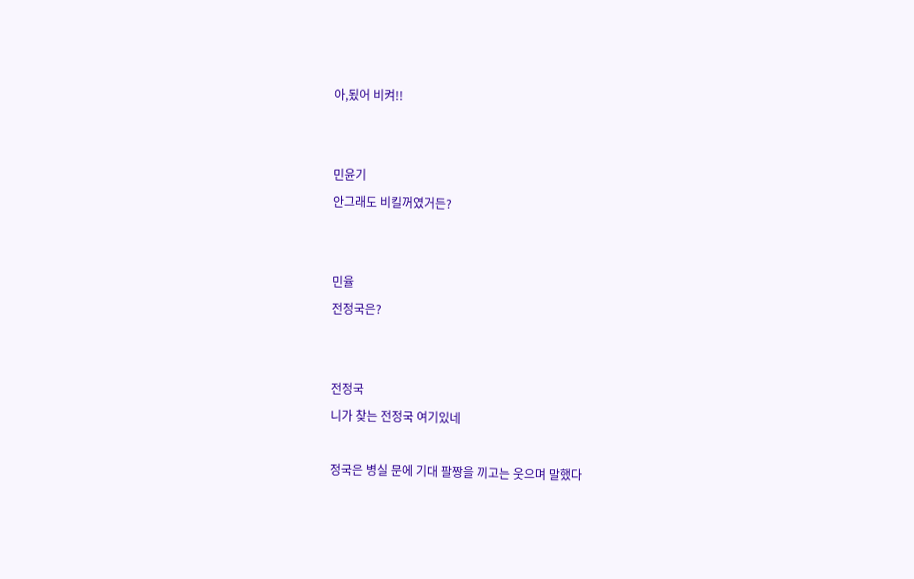아,됬어 비켜!!


민윤기
안그래도 비킬꺼였거든?


민율
전정국은?


전정국
니가 찾는 전정국 여기있네

정국은 병실 문에 기대 팔짱을 끼고는 웃으며 말했다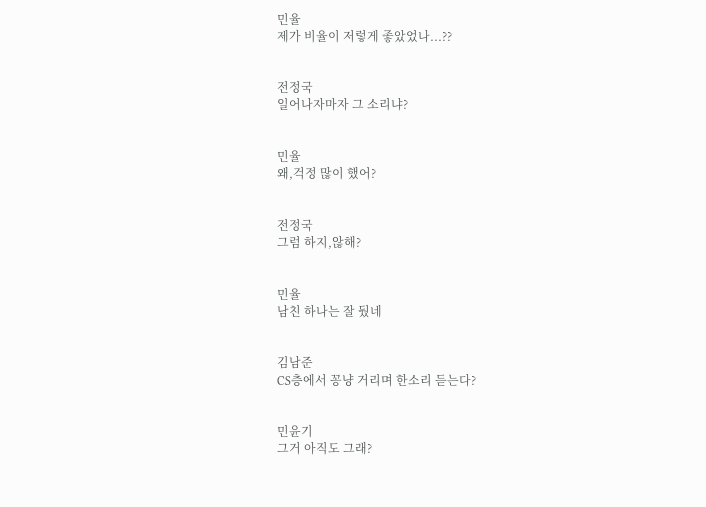민율
제가 비율이 저렇게 좋았었나...??


전정국
일어나자마자 그 소리냐?


민율
왜,걱정 많이 했어?


전정국
그럼 하지,않해?


민율
남친 하나는 잘 뒀네


김남준
CS층에서 꽁냥 거리며 한소리 듣는다?


민윤기
그거 아직도 그래?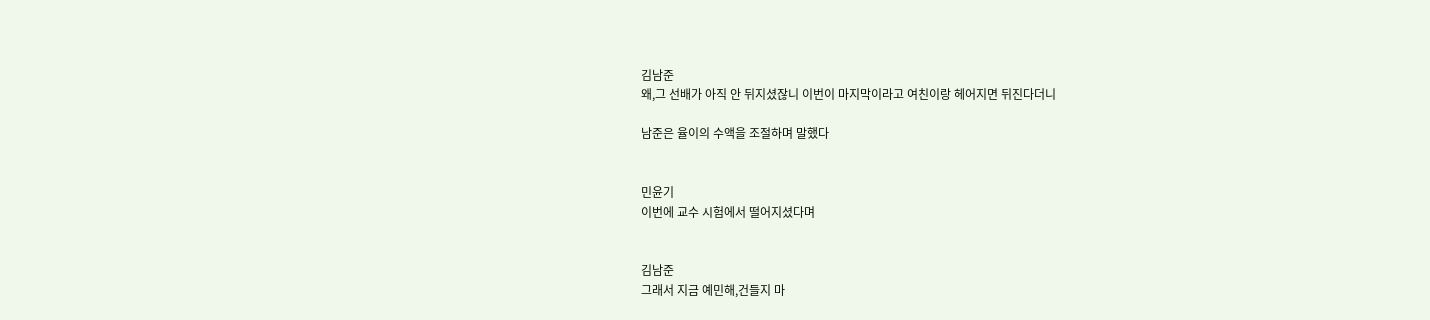김남준
왜,그 선배가 아직 안 뒤지셨잖니 이번이 마지막이라고 여친이랑 헤어지면 뒤진다더니

남준은 율이의 수액을 조절하며 말했다


민윤기
이번에 교수 시험에서 떨어지셨다며


김남준
그래서 지금 예민해,건들지 마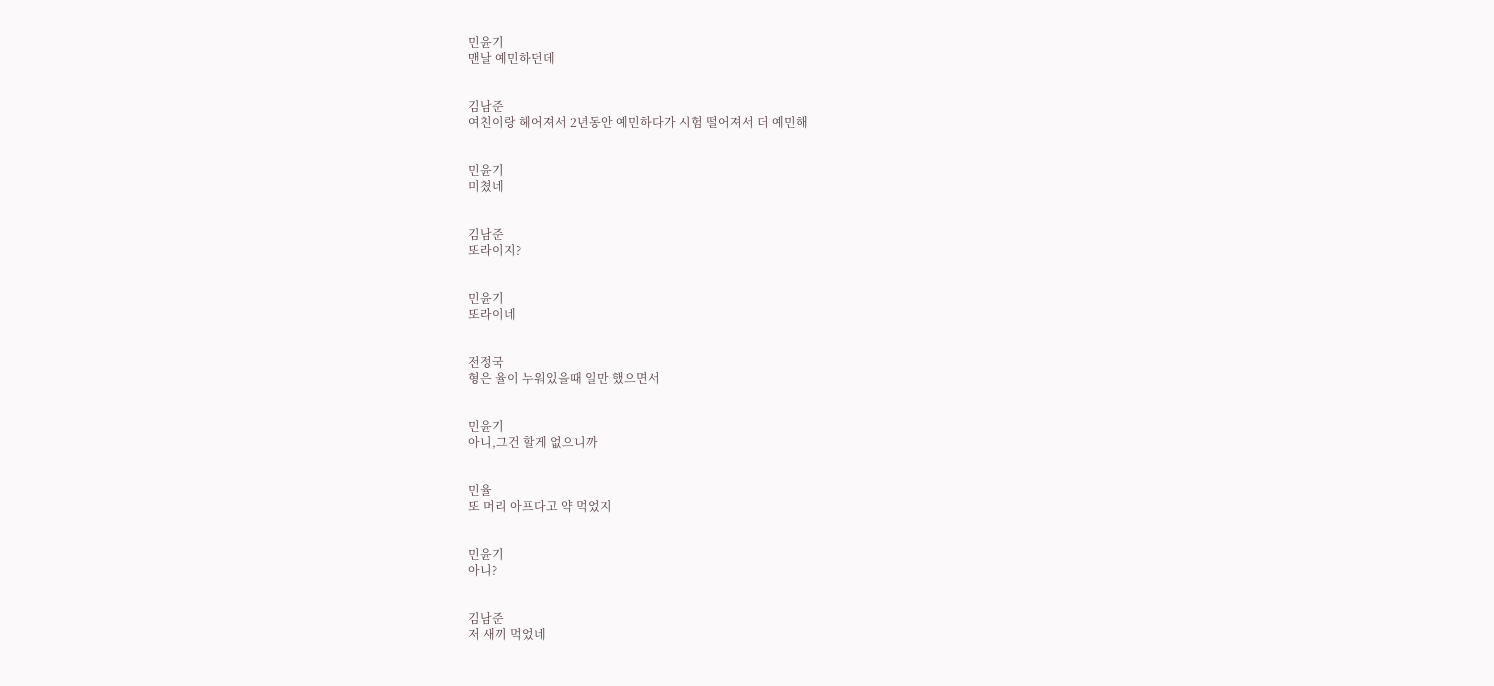민윤기
맨날 예민하던데


김남준
여친이랑 헤어져서 2년동안 예민하다가 시험 떨어져서 더 예민해


민윤기
미쳤네


김남준
또라이지?


민윤기
또라이네


전정국
형은 율이 누워있을때 일만 했으면서


민윤기
아니,그건 할게 없으니까


민율
또 머리 아프다고 약 먹었지


민윤기
아니?


김남준
저 새끼 먹었네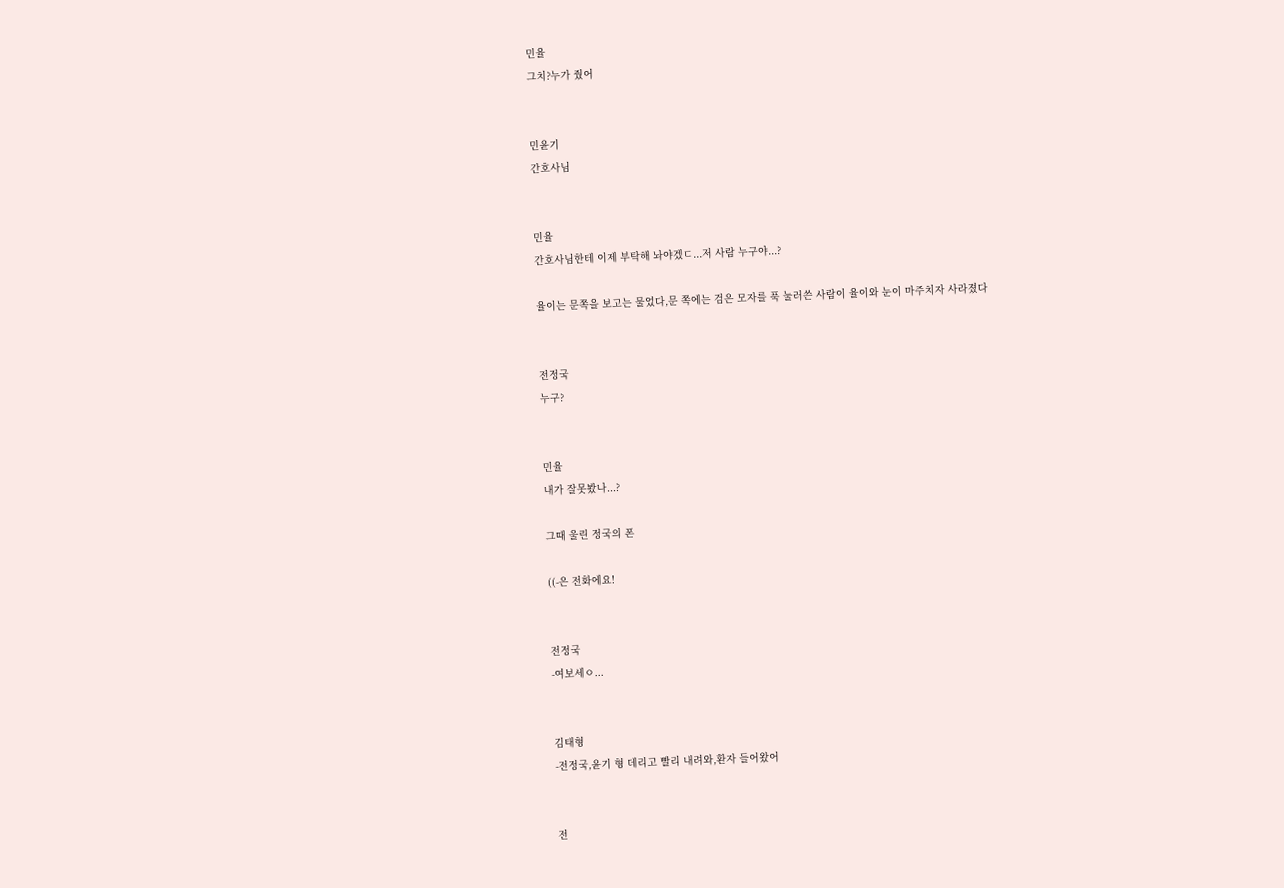민율
그치?누가 줬어


민윤기
간호사님


민율
간호사님한테 이제 부탁해 놔야겠ㄷ...저 사람 누구야...?

율이는 문쪽을 보고는 물었다,문 쪽에는 검은 모자를 푹 눌러쓴 사람이 율이와 눈이 마주치자 사라졌다


전정국
누구?


민율
내가 잘못봤나...?

그때 울린 정국의 폰

((-은 전화에요!


전정국
-여보세ㅇ...


김태형
-전정국,윤기 형 데리고 빨리 내려와,환자 들어왔어


전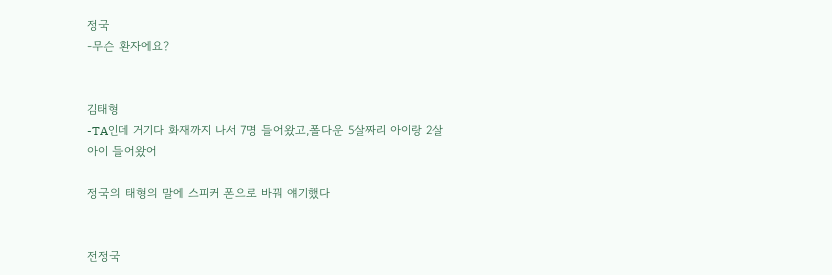정국
-무슨 환자에요?


김태형
-TA인데 거기다 화재까지 나서 7명 들어왔고,폴다운 5살짜리 아이랑 2살아이 들어왔어

정국의 태형의 말에 스피커 폰으로 바꿔 얘기했다


전정국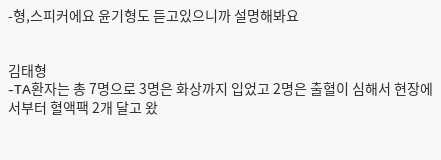-형,스피커에요 윤기형도 듣고있으니까 설명해봐요


김태형
-TA환자는 총 7명으로 3명은 화상까지 입었고 2명은 출혈이 심해서 현장에서부터 혈액팩 2개 달고 왔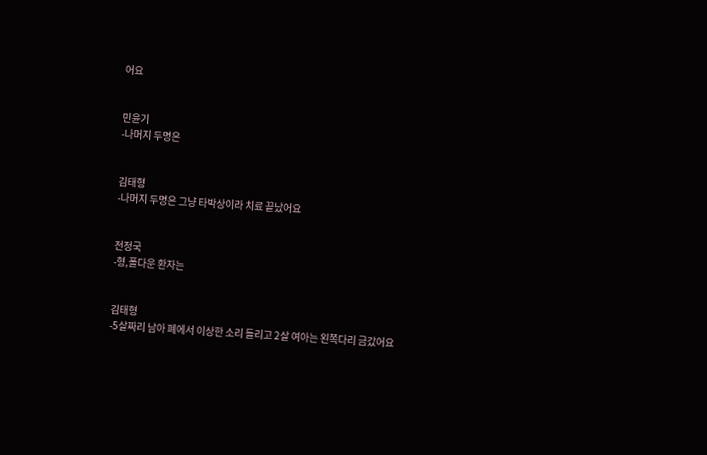어요


민윤기
-나머지 두명은


김태형
-나머지 두명은 그냥 타박상이라 치료 끝났어요


전정국
-형,폴다운 환자는


김태형
-5살짜리 남아 폐에서 이상한 소리 들리고 2살 여아는 왼쪽다리 금갔어요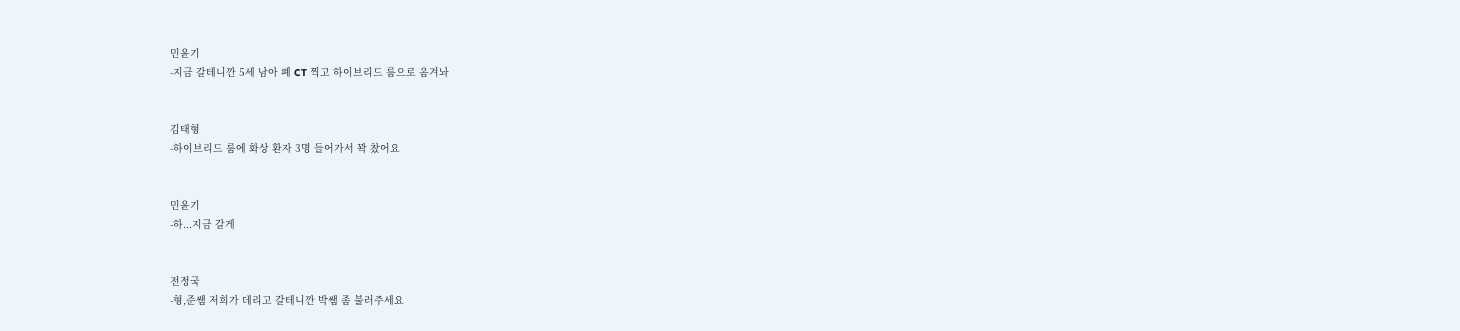민윤기
-지금 갈테니깐 5세 남아 폐 CT 찍고 하이브리드 룸으로 옴겨놔


김태형
-하이브리드 룸에 화상 환자 3명 들어가서 꽉 찼어요


민윤기
-하...지금 갈게


전정국
-형,준쌤 저희가 데리고 갈테니깐 박쌤 좀 불러주세요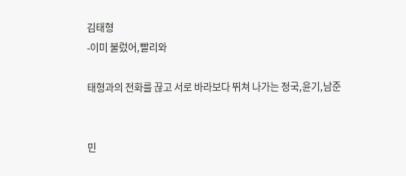김태형
-이미 불렀어,빨리와

태형과의 전화를 끊고 서로 바라보다 뛰쳐 나가는 정국,윤기,남준


민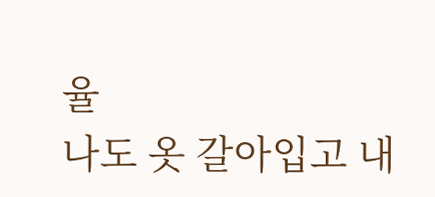율
나도 옷 갈아입고 내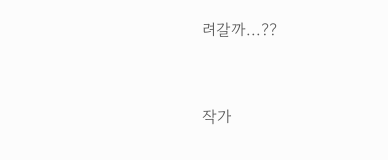려갈까...??


작가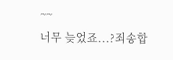~~
너무 늦었죠...?죄송합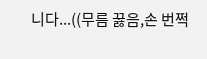니다...((무름 꿇음,손 번쩍